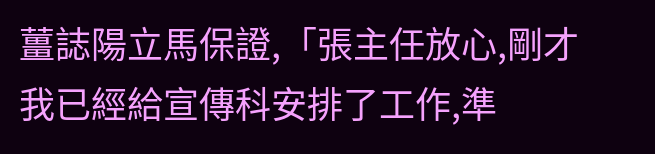薑誌陽立馬保證,「張主任放心,剛才我已經給宣傳科安排了工作,準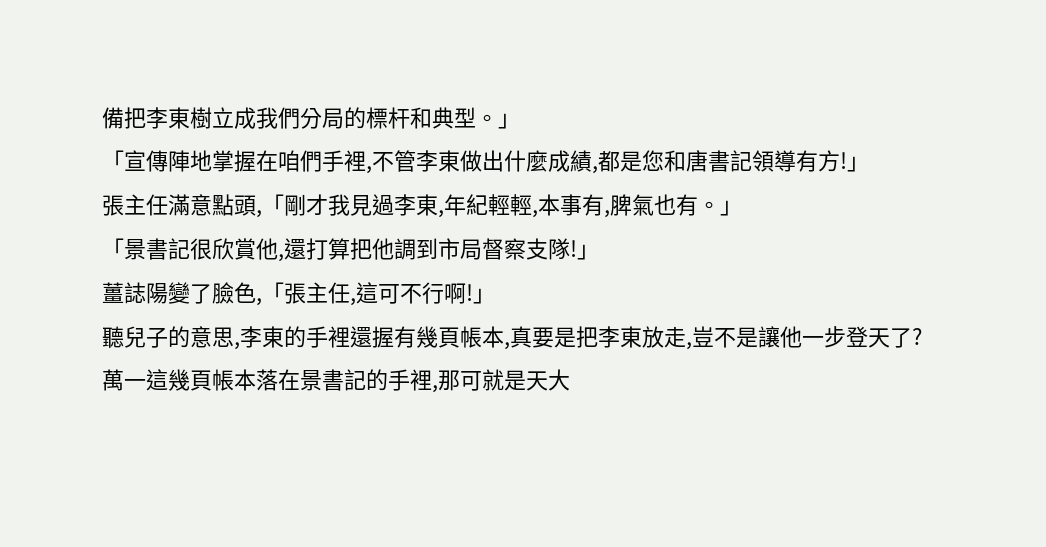備把李東樹立成我們分局的標杆和典型。」
「宣傳陣地掌握在咱們手裡,不管李東做出什麼成績,都是您和唐書記領導有方!」
張主任滿意點頭,「剛才我見過李東,年紀輕輕,本事有,脾氣也有。」
「景書記很欣賞他,還打算把他調到市局督察支隊!」
薑誌陽變了臉色,「張主任,這可不行啊!」
聽兒子的意思,李東的手裡還握有幾頁帳本,真要是把李東放走,豈不是讓他一步登天了?
萬一這幾頁帳本落在景書記的手裡,那可就是天大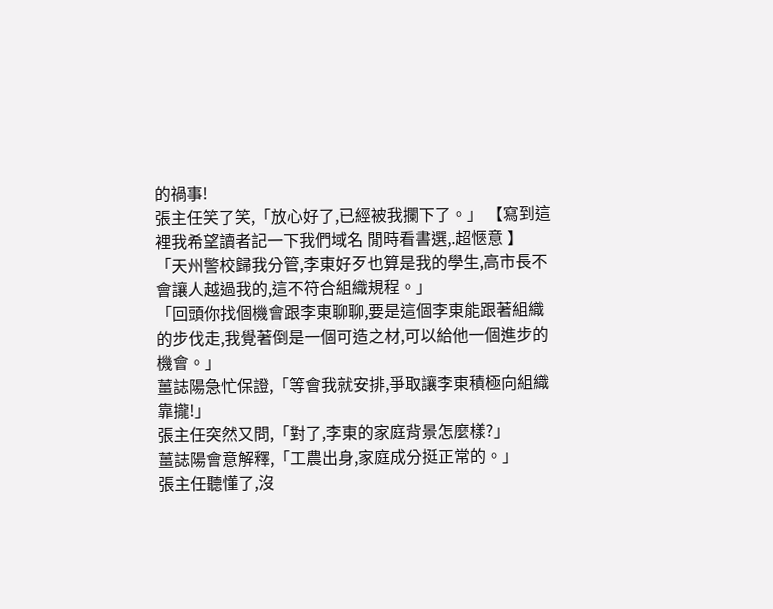的禍事!
張主任笑了笑,「放心好了,已經被我攔下了。」 【寫到這裡我希望讀者記一下我們域名 閒時看書選,.超愜意 】
「天州警校歸我分管,李東好歹也算是我的學生,高市長不會讓人越過我的,這不符合組織規程。」
「回頭你找個機會跟李東聊聊,要是這個李東能跟著組織的步伐走,我覺著倒是一個可造之材,可以給他一個進步的機會。」
薑誌陽急忙保證,「等會我就安排,爭取讓李東積極向組織靠攏!」
張主任突然又問,「對了,李東的家庭背景怎麼樣?」
薑誌陽會意解釋,「工農出身,家庭成分挺正常的。」
張主任聽懂了,沒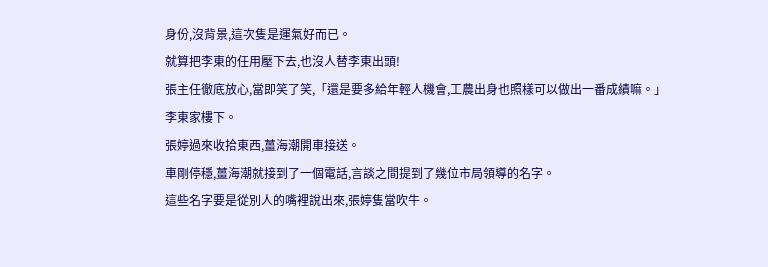身份,沒背景,這次隻是運氣好而已。
就算把李東的任用壓下去,也沒人替李東出頭!
張主任徹底放心,當即笑了笑,「還是要多給年輕人機會,工農出身也照樣可以做出一番成績嘛。」
李東家樓下。
張婷過來收拾東西,薑海潮開車接送。
車剛停穩,薑海潮就接到了一個電話,言談之間提到了幾位市局領導的名字。
這些名字要是從別人的嘴裡說出來,張婷隻當吹牛。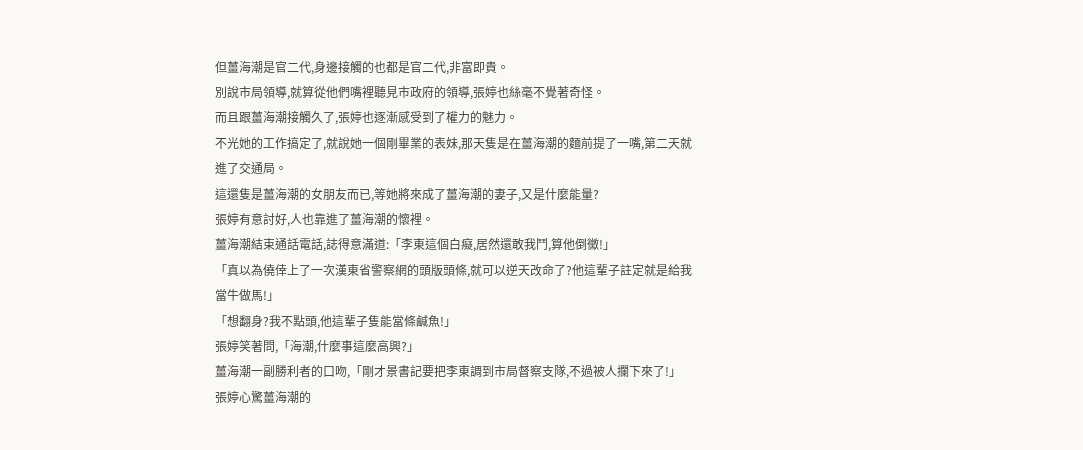但薑海潮是官二代,身邊接觸的也都是官二代,非富即貴。
別說市局領導,就算從他們嘴裡聽見市政府的領導,張婷也絲毫不覺著奇怪。
而且跟薑海潮接觸久了,張婷也逐漸感受到了權力的魅力。
不光她的工作搞定了,就說她一個剛畢業的表妹,那天隻是在薑海潮的麵前提了一嘴,第二天就進了交通局。
這還隻是薑海潮的女朋友而已,等她將來成了薑海潮的妻子,又是什麼能量?
張婷有意討好,人也靠進了薑海潮的懷裡。
薑海潮結束通話電話,誌得意滿道:「李東這個白癡,居然還敢我鬥,算他倒黴!」
「真以為僥倖上了一次漢東省警察網的頭版頭條,就可以逆天改命了?他這輩子註定就是給我當牛做馬!」
「想翻身?我不點頭,他這輩子隻能當條鹹魚!」
張婷笑著問,「海潮,什麼事這麼高興?」
薑海潮一副勝利者的口吻,「剛才景書記要把李東調到市局督察支隊,不過被人攔下來了!」
張婷心驚薑海潮的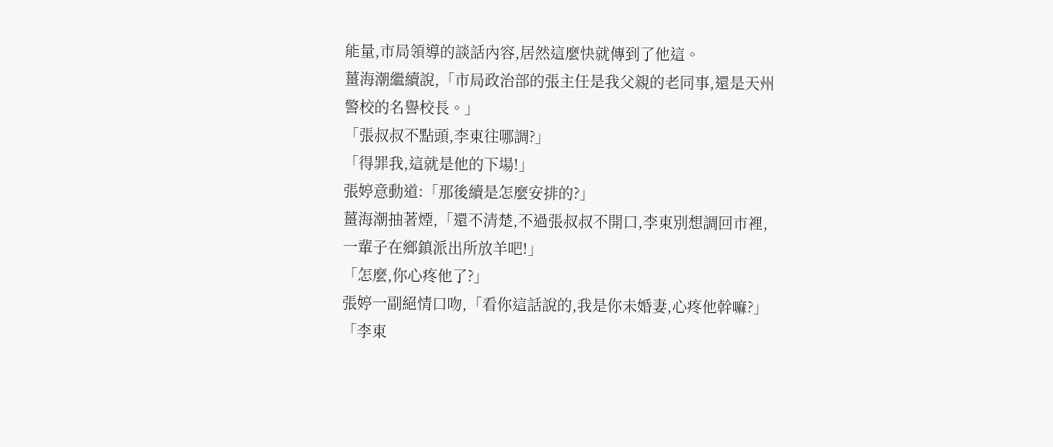能量,市局領導的談話內容,居然這麼快就傳到了他這。
薑海潮繼續說,「市局政治部的張主任是我父親的老同事,還是天州警校的名譽校長。」
「張叔叔不點頭,李東往哪調?」
「得罪我,這就是他的下場!」
張婷意動道:「那後續是怎麼安排的?」
薑海潮抽著煙,「還不清楚,不過張叔叔不開口,李東別想調回市裡,一輩子在鄉鎮派出所放羊吧!」
「怎麼,你心疼他了?」
張婷一副絕情口吻,「看你這話說的,我是你未婚妻,心疼他幹嘛?」
「李東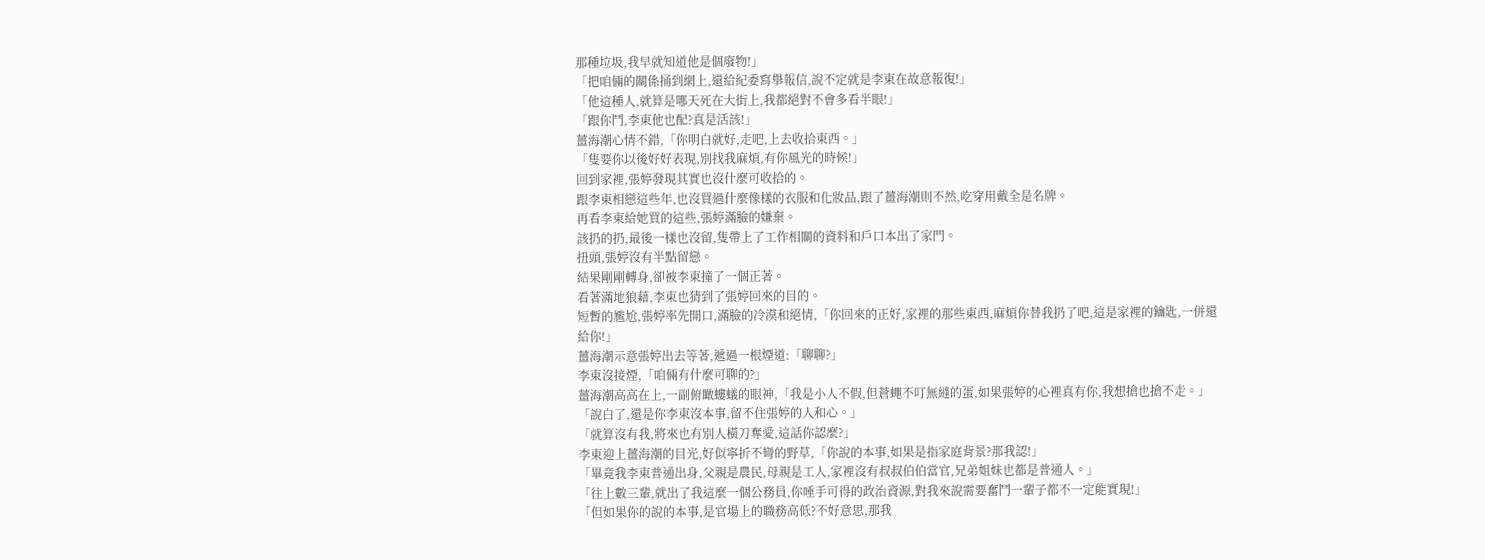那種垃圾,我早就知道他是個廢物!」
「把咱倆的關係捅到網上,還給紀委寫舉報信,說不定就是李東在故意報復!」
「他這種人,就算是哪天死在大街上,我都絕對不會多看半眼!」
「跟你鬥,李東他也配?真是活該!」
薑海潮心情不錯,「你明白就好,走吧,上去收拾東西。」
「隻要你以後好好表現,別找我麻煩,有你風光的時候!」
回到家裡,張婷發現其實也沒什麼可收拾的。
跟李東相戀這些年,也沒買過什麼像樣的衣服和化妝品,跟了薑海潮則不然,吃穿用戴全是名牌。
再看李東給她買的這些,張婷滿臉的嫌棄。
該扔的扔,最後一樣也沒留,隻帶上了工作相關的資料和戶口本出了家門。
扭頭,張婷沒有半點留戀。
結果剛剛轉身,卻被李東撞了一個正著。
看著滿地狼藉,李東也猜到了張婷回來的目的。
短暫的尷尬,張婷率先開口,滿臉的冷漠和絕情,「你回來的正好,家裡的那些東西,麻煩你替我扔了吧,這是家裡的鑰匙,一併還給你!」
薑海潮示意張婷出去等著,遞過一根煙道:「聊聊?」
李東沒接煙,「咱倆有什麼可聊的?」
薑海潮高高在上,一副俯瞰螻蟻的眼神,「我是小人不假,但蒼蠅不叮無縫的蛋,如果張婷的心裡真有你,我想搶也搶不走。」
「說白了,還是你李東沒本事,留不住張婷的人和心。」
「就算沒有我,將來也有別人橫刀奪愛,這話你認麼?」
李東迎上薑海潮的目光,好似寧折不彎的野草,「你說的本事,如果是指家庭背景?那我認!」
「畢竟我李東普通出身,父親是農民,母親是工人,家裡沒有叔叔伯伯當官,兄弟姐妹也都是普通人。」
「往上數三輩,就出了我這麼一個公務員,你唾手可得的政治資源,對我來說需要奮鬥一輩子都不一定能實現!」
「但如果你的說的本事,是官場上的職務高低?不好意思,那我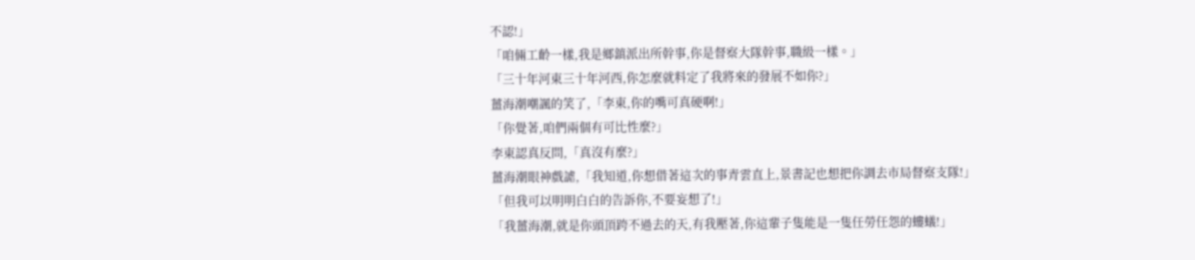不認!」
「咱倆工齡一樣,我是鄉鎮派出所幹事,你是督察大隊幹事,職級一樣。」
「三十年河東三十年河西,你怎麼就料定了我將來的發展不如你?」
薑海潮嘲諷的笑了,「李東,你的嘴可真硬啊!」
「你覺著,咱們兩個有可比性麼?」
李東認真反問,「真沒有麼?」
薑海潮眼神戲謔,「我知道,你想借著這次的事青雲直上,景書記也想把你調去市局督察支隊!」
「但我可以明明白白的告訴你,不要妄想了!」
「我薑海潮,就是你頭頂跨不過去的天,有我壓著,你這輩子隻能是一隻任勞任怨的螻蟻!」